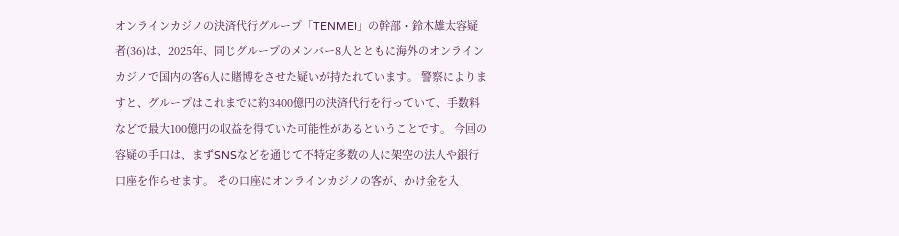オンラインカジノの決済代行グループ「TENMEI」の幹部・鈴木雄太容疑者(36)は、2025年、同じグループのメンバー8人とともに海外のオンラインカジノで国内の客6人に賭博をさせた疑いが持たれています。 警察によりますと、グループはこれまでに約3400億円の決済代行を行っていて、手数料などで最大100億円の収益を得ていた可能性があるということです。 今回の容疑の手口は、まずSNSなどを通じて不特定多数の人に架空の法人や銀行口座を作らせます。 その口座にオンラインカジノの客が、かけ金を入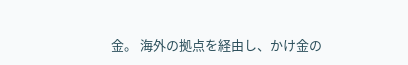金。 海外の拠点を経由し、かけ金の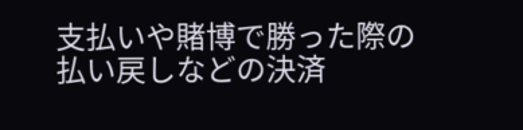支払いや賭博で勝った際の払い戻しなどの決済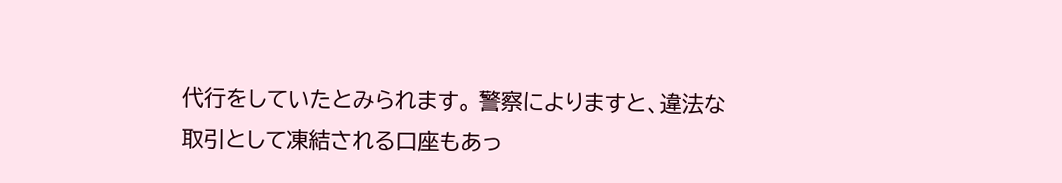代行をしていたとみられます。 警察によりますと、違法な取引として凍結される口座もあっ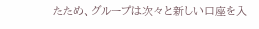たため、グループは次々と新しい口座を入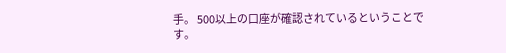手。 500以上の口座が確認されているということです。